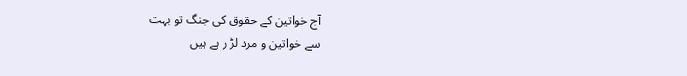آج خواتین کے حقوق کی جنگ تو بہت
سے خواتین و مرد لڑ ر ہے ہیں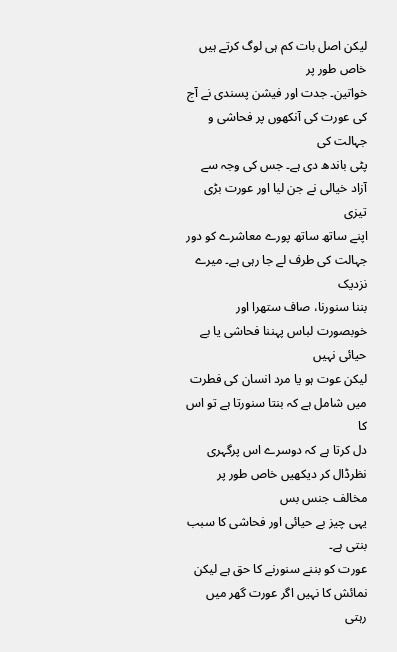لیکن اصل بات کم ہی لوگ کرتے ہیں خاص طور پر
خواتین۔ جدت اور فیشن پسندی نے آج کی عورت کی آنکھوں پر فحاشی و جہالت کی
پٹی باندھ دی ہے۔ جس کی وجہ سے آزاد خیالی نے جن لیا اور عورت بڑی تیزی
اپنے ساتھ ساتھ پورے معاشرے کو دور جہالت کی طرف لے جا رہی ہے۔ میرے نزدیک
بننا سنورنا، صاف ستھرا اور خوبصورت لباس پہننا فحاشی یا بے حیائی نہیں
لیکن عوت ہو یا مرد انسان کی فطرت میں شامل ہے کہ بنتا سنورتا ہے تو اس کا
دل کرتا ہے کہ دوسرے اس پرگہری نظرڈال کر دیکھیں خاص طور پر مخالف جنس بس
یہی چیز بے حیائی اور فحاشی کا سبب بنتی ہے۔
عورت کو بننے سنورنے کا حق ہے لیکن نمائش کا نہیں اگر عورت گھر میں رہتی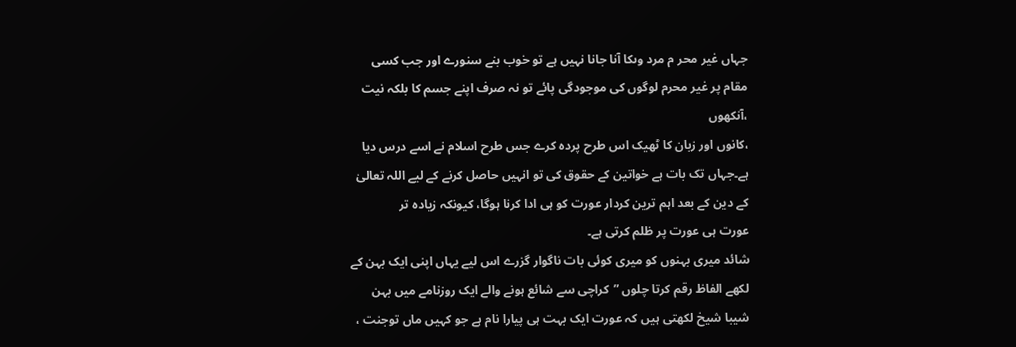جہاں غیر محر م مرد وںکا آنا جانا نہیں ہے تو خوب بنے سنورے اور جب کسی
مقام پر غیر محرم لوگوں کی موجودگی پائے تو نہ صرف اپنے جسم کا بلکہ نیت ،آنکھوں
،کانوں اور زبان کا ٹھیک اس طرح پردہ کرے جس طرح اسلام نے اسے درس دیا
ہے۔جہاں تک بات ہے خواتین کے حقوق کی تو انہیں حاصل کرنے کے لیے اللہ تعالیٰ
کے دین کے بعد اہم ترین کردار عورت کو ہی ادا کرنا ہوگا، کیونکہ زیادہ تر
عورت ہی عورت پر ظلم کرتی ہے۔
شائد میری بہنوں کو میری کوئی بات ناگوار گزرے اس لیے یہاں اپنی ایک بہن کے
لکھے الفاظ رقم کرتا چلوں ”کراچی سے شائع ہونے والے ایک روزنامے میں بہن
شیبا شیخ لکھتی ہیں کہ عورت ایک بہت ہی پیارا نام ہے جو کہیں ماں توجنت ،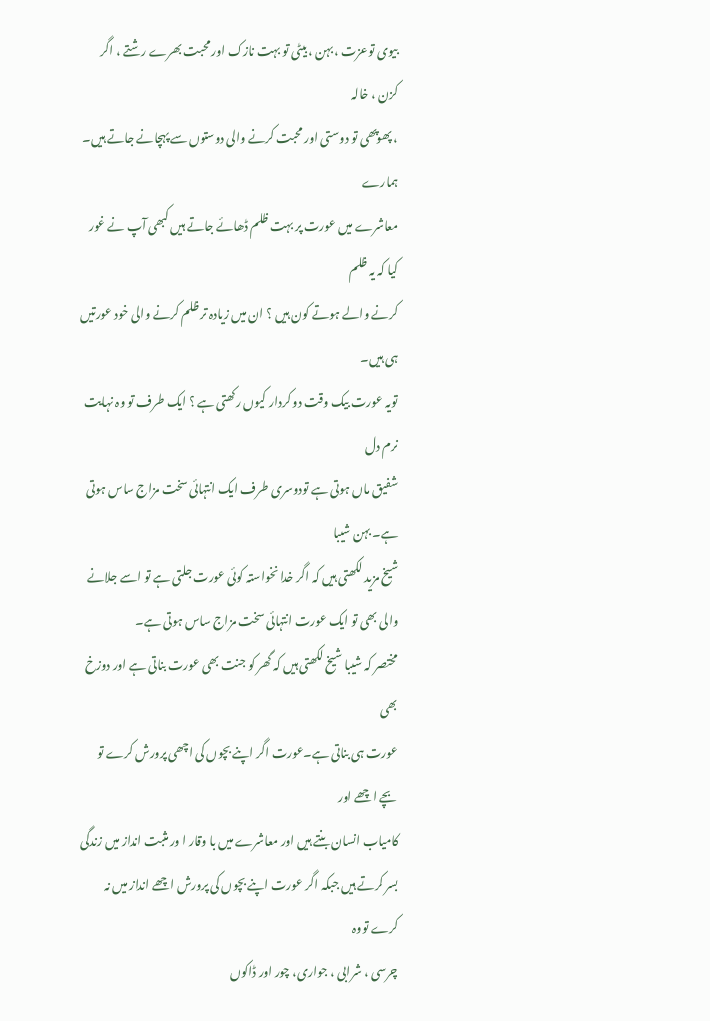بیوی توعزت ، بہن ، بیٹی تو بہت نازک اور محبت بھرے رشتے ، اگر کزن ، خالہ
، پھوپھی تو دوستی اور محبت کرنے والی دوستوں سے پہچانے جاتے ہیں۔ ہمارے
معاشرے میں عورت پر بہت ظلم ڈھائے جاتے ہیں کبھی آپ نے غور کیا کہ یہ ظلم
کرنے والے ہوتے کون ہیں ؟ ان میں زیادہ تر ظلم کرنے والی خود عورتیں ہی ہیں۔
تویہ عورت بیک وقت دو کردار کیوں رکھتی ہے ؟ ایک طرف تو وہ نہایت نرم دل
شفیق ماں ہوتی ہے تودوسری طرف ایک انتہائی سخت مزاج ساس ہوتی ہے۔ بہن شیبا
شیخ مزید لکھتی ہیں کہ اگر خدا نخواستہ کوئی عورت جلتی ہے تو اسے جلانے
والی بھی تو ایک عورت انتہائی سخت مزاج ساس ہوتی ہے۔
مختصر کہ شیبا شیخ لکھتی ہیں کہ گھر کو جنت بھی عورت بناتی ہے اور دوزخ بھی
عورت ہی بناتی ہے۔عورت اگر اپنے بچوں کی اچھی پرورش کرے تو بچے اچھے اور
کامیاب انسان بنتے ہیں اور معاشرے میں با وقار ا ور مثبت انداز میں زندگی
بسر کرتے ہیں جبکہ اگر عورت اپنے بچوں کی پرورش اچھے انداز میں نہ کرے تووہ
چرسی ، شرابی ، جواری، چور اور ڈاکوں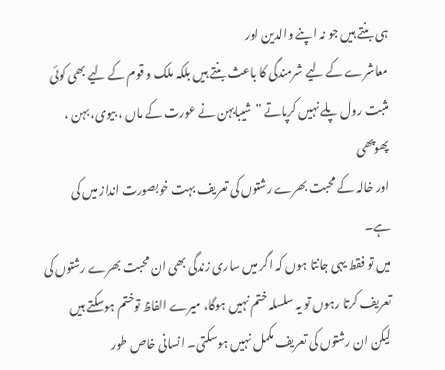ہی بنتے ہیں جو نہ اپنے والدین اور
معاشرے کے لیے شرمندگی کا باعث بنتے ہیں بلکہ ملک و قوم کے لیے بھی کوئی
مثبت رول پلے نہیں کرپاتے ”شیبابہن نے عورت کے ماں ، بیوی، بہن ، پھوپھی
اور خالہ کے محبت بھرے رشتوں کی تعریف بہت خوبصورت انداز میں کی ہے۔
میں تو فقط یہی جانتا ہوں کہ اگر میں ساری زندگی بھی ان محبت بھرے رشتوں کی
تعریف کرتا رہوں تو یہ سلسلہ ختم نہیں ہوگا، میرے الفاظ توختم ہوسکتے ہیں
لیکن ان رشتوں کی تعریف مکمل نہیں ہوسکتی۔ انسانی خاص طور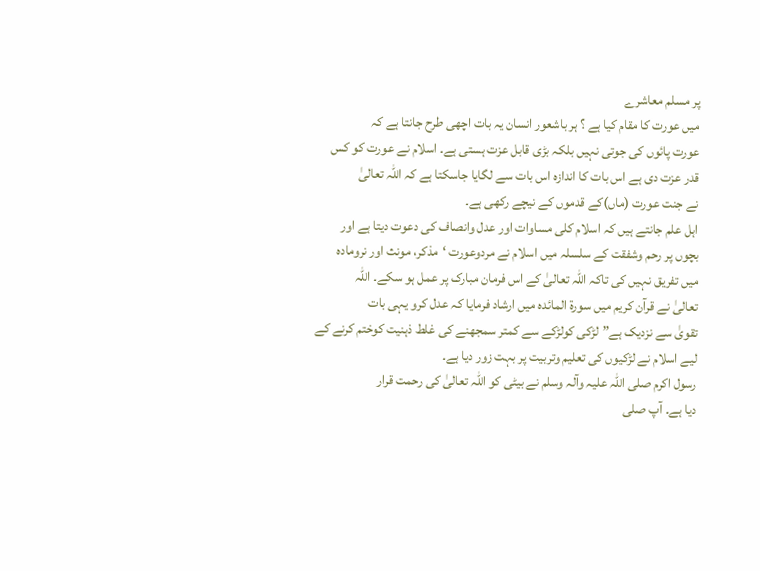پر مسلم معاشرے
میں عورت کا مقام کیا ہے ؟ ہر باشعور انسان یہ بات اچھی طرح جانتا ہے کہ
عورت پائوں کی جوتی نہیں بلکہ بڑی قابل عزت ہستی ہے۔ اسلام نے عورت کو کس
قدر عزت دی ہے اس بات کا اندازہ اس بات سے لگایا جاسکتا ہے کہ اللہ تعالیٰ
نے جنت عورت (ماں)کے قدموں کے نیچے رکھی ہے۔
اہل علم جانتے ہیں کہ اسلام کلی مساوات اور عدل وانصاف کی دعوت دیتا ہے اور
بچوں پر رحم وشفقت کے سلسلہ میں اسلام نے مردوعورت ‘مذکر، مونث اور نرومادہ
میں تفریق نہیں کی تاکہ اللہ تعالیٰ کے اس فرمان مبارک پر عمل ہو سکے۔ اللہ
تعالیٰ نے قرآن کریم میں سورة المائدہ میں ارشاد فرمایا کہ عدل کرو یہی بات
تقویٰ سے نزدیک ہے”لڑکی کولڑکے سے کمتر سمجھنے کی غلط ذہنیت کوختم کرنے کے
لیے اسلام نے لڑکیوں کی تعلیم وتربیت پر بہت زور دیا ہے۔
رسول اکرم صلی اللہ علیہ وآلہ وسلم نے بیٹی کو اللہ تعالیٰ کی رحمت قرار
دیا ہے۔ آپ صلی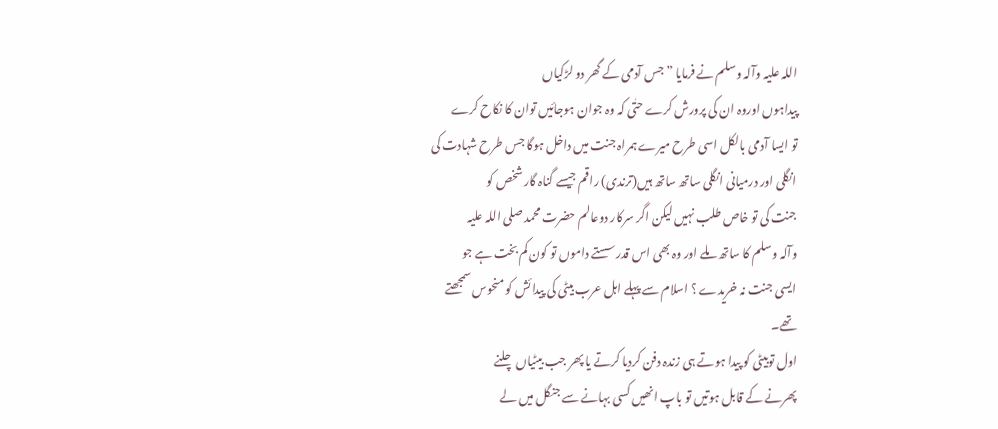اللہ علیہ وآلہ وسلم نے فرمایا ”جس آدمی کے گھر دو لڑکیاں
پیداہوں اوروہ ان کی پرورش کرے حتٰی کہ وہ جوان ہوجائیں توان کا نکاح کرے
تو ایسا آدمی بالکل اسی طرح میرے ہمراہ جنت میں داخل ہوگا جس طرح شہادت کی
انگلی اور درمیانی انگلی ساتھ ساتھ ہیں(ترندی) راقم جیسے گناہ گار شخص کو
جنت کی تو خاص طلب نہیں لیکن اگر سرکار دوعالم حضرت محمد صلی اللہ علیہ
وآلہ وسلم کا ساتھ ملے اور وہ بھی اس قدر سستے داموں تو کون کم بخت ہے جو
ایسی جنت نہ خریدے ؟ اسلام سے پہلے اہل عرب بیٹی کی پیدائش کو منحوس سمجھتے
تھے۔
اول توبیٹی کو پیدا ہوتے ہی زندہ دفن کردیا کرتے یا پھر جب بیٹیاں چلنے
پھرنے کے قابل ہوتیں تو باپ انھیں کسی بہانے سے جنگل میں لے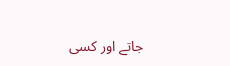جاتے اور کسی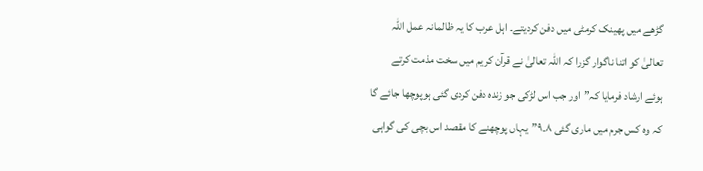گڑھے میں پھینک کرمٹی میں دفن کردیتے۔ اہل عرب کا یہ ظالمانہ عمل اللہ
تعالیٰ کو اتنا ناگوار گزرا کہ اللہ تعالیٰ نے قرآن کریم میں سخت مذمت کرتے
ہوئے ارشاد فرمایا کہ”اور جب اس لڑکی جو زندہ دفن کردی گئی ہوپوچھا جائے گا
کہ وہ کس جرم میں ماری گئی ٨۔٩”یہاں پوچھنے کا مقصد اس بچی کی گواہی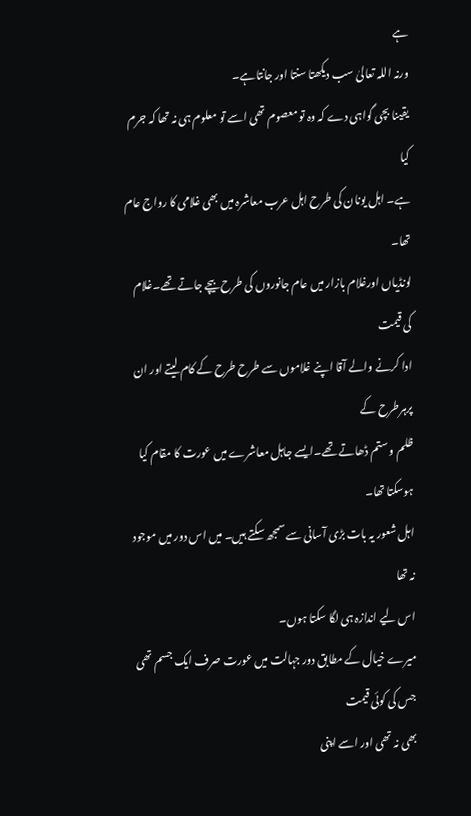ہے
ورنہ اللہ تعالیٰ سب دیکھتا سنتا اور جانتاہے۔
یقینا بچی گواہی دے کہ وہ تو معصوم تھی اسے تو معلوم ہی نہ تھا کہ جرم کیا
ہے۔ اہل یونان کی طرح اہل عرب معاشرہ میں بھی غلامی کا رواج عام تھا۔
لونڈیاں اورغلام بازار میں عام جانوروں کی طرح بیچے جاتے تھے۔غلام کی قیمت
ادا کرنے والے آقا اپنے غلاموں سے طرح طرح کے کام لیتے اور ان پرہرطرح کے
ظلم و ستم ڈھاتے تھے۔ایسے جاہل معاشرے میں عورت کا مقام کیا ہوسکتا تھا۔
اہل شعور یہ بات بڑی آسانی سے سمجھ سکتے ہیں۔ میں اس دور میں موجود نہ تھا
اس لیے اندازہ ہی لگا سکتا ہوں۔
میرے خیال کے مطابق دور جہالت میں عورت صرف ایک جسم تھی جس کی کوئی قیمت
بھی نہ تھی اور اسے اپنی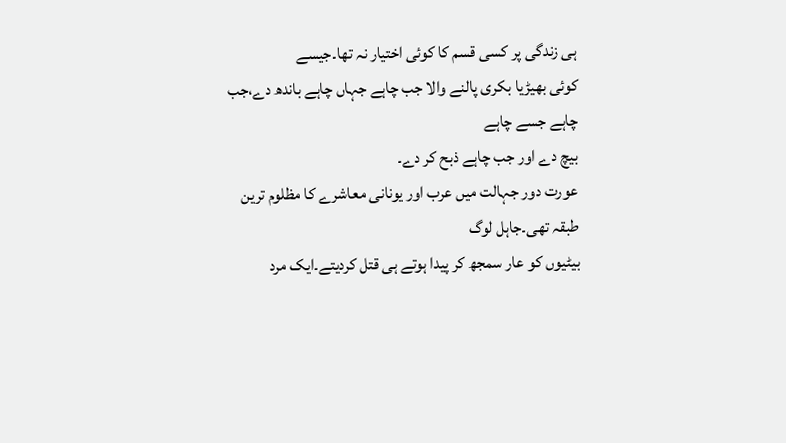ہی زندگی پر کسی قسم کا کوئی اختیار نہ تھا۔جیسے
کوئی بھیڑیا بکری پالنے والا جب چاہے جہاں چاہے باندھ دے،جب چاہے جسے چاہے
بیچ دے اور جب چاہے ذبح کر دے۔
عورت دور جہالت میں عرب اور یونانی معاشرے کا مظلوم ترین طبقہ تھی۔جاہل لوگ
بیٹیوں کو عار سمجھ کر پیدا ہوتے ہی قتل کردیتے۔ایک مرد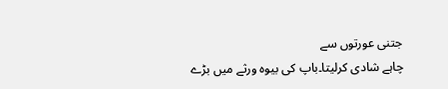جتنی عورتوں سے
چاہے شادی کرلیتا۔باپ کی بیوہ ورثے میں بڑے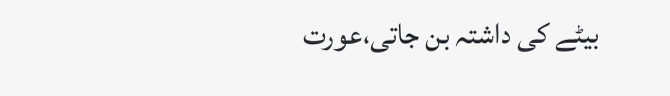بیٹے کی داشتہ بن جاتی،عورت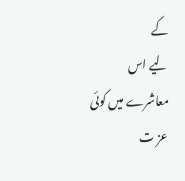کے
لیے اس معاشرے میں کوئی عز ت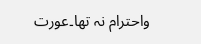واحترام نہ تھا۔عورت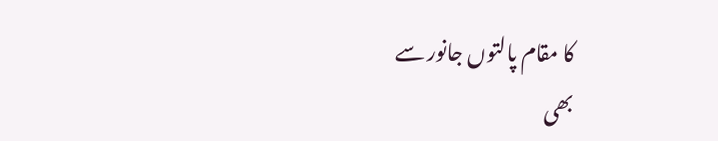کا مقام پالتوں جانور سے
بھی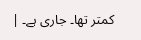کمتر تھا۔ جاری ہے۔ |